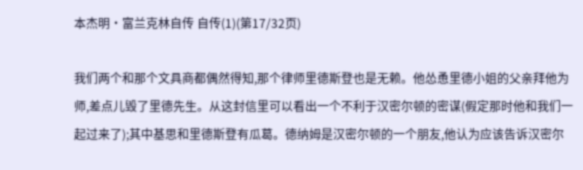本杰明·富兰克林自传 自传(1)(第17/32页)

我们两个和那个文具商都偶然得知,那个律师里德斯登也是无赖。他怂恿里德小姐的父亲拜他为师,差点儿毁了里德先生。从这封信里可以看出一个不利于汉密尔顿的密谋(假定那时他和我们一起过来了);其中基思和里德斯登有瓜葛。德纳姆是汉密尔顿的一个朋友,他认为应该告诉汉密尔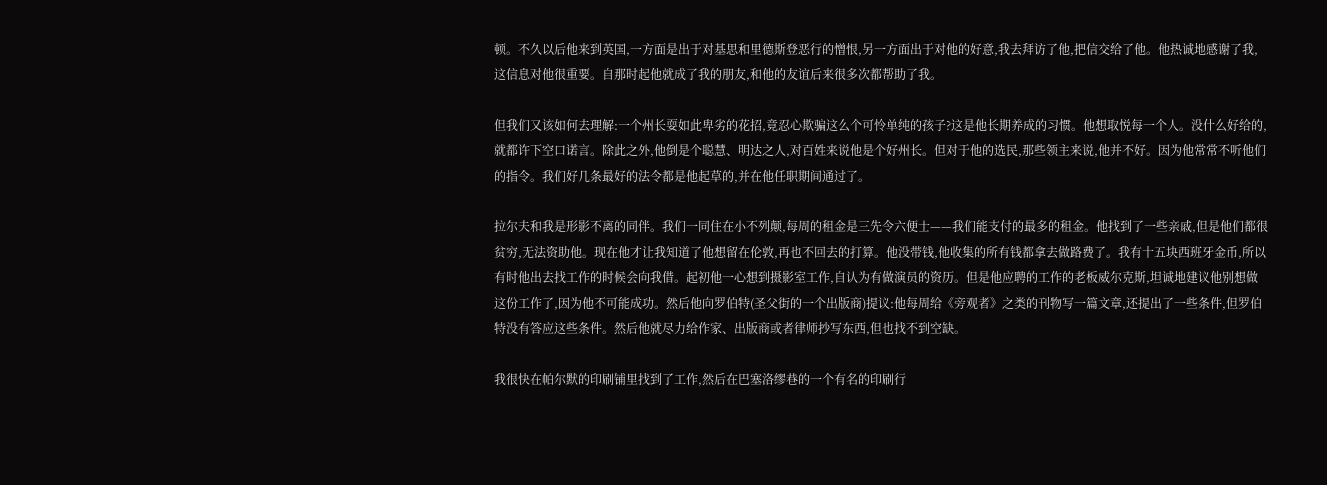顿。不久以后他来到英国,一方面是出于对基思和里德斯登恶行的憎恨,另一方面出于对他的好意,我去拜访了他,把信交给了他。他热诚地感谢了我,这信息对他很重要。自那时起他就成了我的朋友,和他的友谊后来很多次都帮助了我。

但我们又该如何去理解:一个州长耍如此卑劣的花招,竟忍心欺骗这么个可怜单纯的孩子?这是他长期养成的习惯。他想取悦每一个人。没什么好给的,就都许下空口诺言。除此之外,他倒是个聪慧、明达之人,对百姓来说他是个好州长。但对于他的选民,那些领主来说,他并不好。因为他常常不听他们的指令。我们好几条最好的法令都是他起草的,并在他任职期间通过了。

拉尔夫和我是形影不离的同伴。我们一同住在小不列颠,每周的租金是三先令六便士——我们能支付的最多的租金。他找到了一些亲戚,但是他们都很贫穷,无法资助他。现在他才让我知道了他想留在伦敦,再也不回去的打算。他没带钱,他收集的所有钱都拿去做路费了。我有十五块西班牙金币,所以有时他出去找工作的时候会向我借。起初他一心想到摄影室工作,自认为有做演员的资历。但是他应聘的工作的老板威尔克斯,坦诚地建议他别想做这份工作了,因为他不可能成功。然后他向罗伯特(圣父街的一个出版商)提议:他每周给《旁观者》之类的刊物写一篇文章,还提出了一些条件,但罗伯特没有答应这些条件。然后他就尽力给作家、出版商或者律师抄写东西,但也找不到空缺。

我很快在帕尔默的印刷铺里找到了工作,然后在巴塞洛缪巷的一个有名的印刷行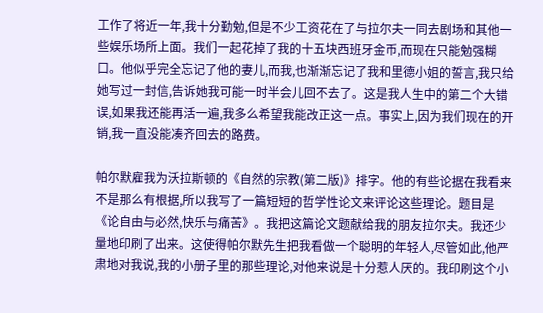工作了将近一年,我十分勤勉,但是不少工资花在了与拉尔夫一同去剧场和其他一些娱乐场所上面。我们一起花掉了我的十五块西班牙金币,而现在只能勉强糊口。他似乎完全忘记了他的妻儿,而我,也渐渐忘记了我和里德小姐的誓言,我只给她写过一封信,告诉她我可能一时半会儿回不去了。这是我人生中的第二个大错误,如果我还能再活一遍,我多么希望我能改正这一点。事实上,因为我们现在的开销,我一直没能凑齐回去的路费。

帕尔默雇我为沃拉斯顿的《自然的宗教(第二版)》排字。他的有些论据在我看来不是那么有根据,所以我写了一篇短短的哲学性论文来评论这些理论。题目是《论自由与必然,快乐与痛苦》。我把这篇论文题献给我的朋友拉尔夫。我还少量地印刷了出来。这使得帕尔默先生把我看做一个聪明的年轻人,尽管如此,他严肃地对我说,我的小册子里的那些理论,对他来说是十分惹人厌的。我印刷这个小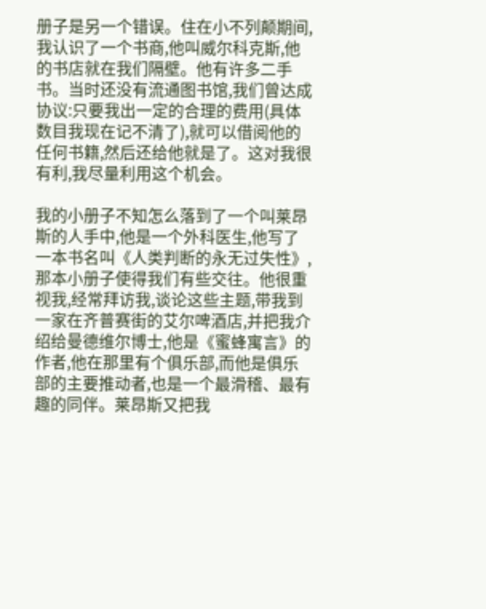册子是另一个错误。住在小不列颠期间,我认识了一个书商,他叫威尔科克斯,他的书店就在我们隔壁。他有许多二手书。当时还没有流通图书馆,我们曾达成协议:只要我出一定的合理的费用(具体数目我现在记不清了),就可以借阅他的任何书籍,然后还给他就是了。这对我很有利,我尽量利用这个机会。

我的小册子不知怎么落到了一个叫莱昂斯的人手中,他是一个外科医生,他写了一本书名叫《人类判断的永无过失性》,那本小册子使得我们有些交往。他很重视我,经常拜访我,谈论这些主题,带我到一家在齐普赛街的艾尔啤酒店,并把我介绍给曼德维尔博士,他是《蜜蜂寓言》的作者,他在那里有个俱乐部,而他是俱乐部的主要推动者,也是一个最滑稽、最有趣的同伴。莱昂斯又把我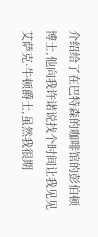介绍给了在巴特森的咖啡馆的彭伯顿博士,他向我许诺说找个时间让我见见艾萨克·牛顿爵士,虽然我很期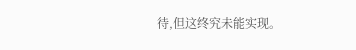待,但这终究未能实现。